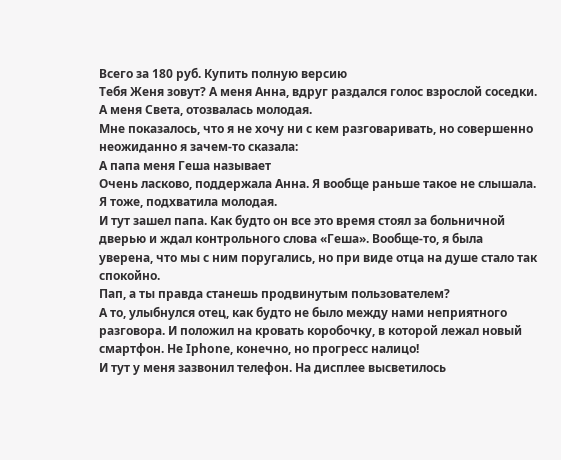Всего за 180 руб. Купить полную версию
Тебя Женя зовут? А меня Анна, вдруг раздался голос взрослой соседки.
А меня Света, отозвалась молодая.
Мне показалось, что я не хочу ни с кем разговаривать, но совершенно неожиданно я зачем-то сказала:
А папа меня Геша называет
Очень ласково, поддержала Анна. Я вообще раньше такое не слышала.
Я тоже, подхватила молодая.
И тут зашел папа. Как будто он все это время стоял за больничной дверью и ждал контрольного слова «Геша». Вообще-то, я была уверена, что мы с ним поругались, но при виде отца на душе стало так спокойно.
Пап, а ты правда станешь продвинутым пользователем?
А то, улыбнулся отец, как будто не было между нами неприятного разговора. И положил на кровать коробочку, в которой лежал новый смартфон. Не Iphone, конечно, но прогресс налицо!
И тут у меня зазвонил телефон. На дисплее высветилось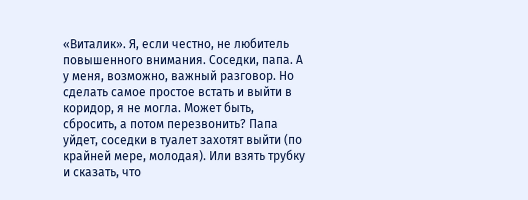«Виталик». Я, если честно, не любитель повышенного внимания. Соседки, папа. А у меня, возможно, важный разговор. Но сделать самое простое встать и выйти в коридор, я не могла. Может быть, сбросить, а потом перезвонить? Папа уйдет, соседки в туалет захотят выйти (по крайней мере, молодая). Или взять трубку и сказать, что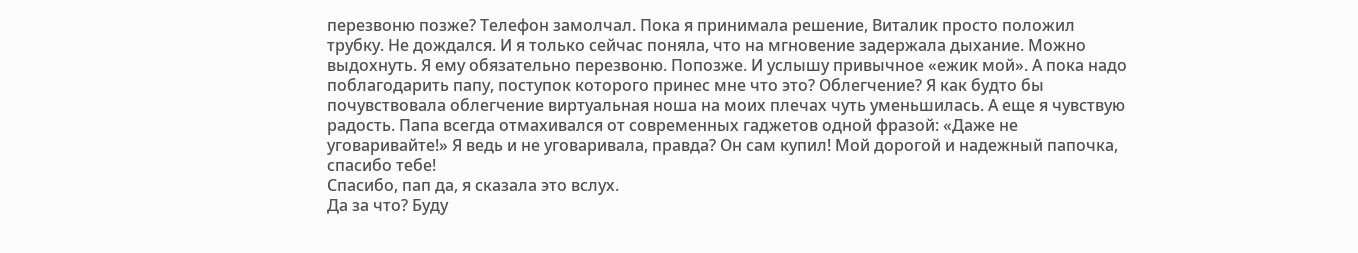перезвоню позже? Телефон замолчал. Пока я принимала решение, Виталик просто положил трубку. Не дождался. И я только сейчас поняла, что на мгновение задержала дыхание. Можно выдохнуть. Я ему обязательно перезвоню. Попозже. И услышу привычное «ежик мой». А пока надо поблагодарить папу, поступок которого принес мне что это? Облегчение? Я как будто бы почувствовала облегчение виртуальная ноша на моих плечах чуть уменьшилась. А еще я чувствую радость. Папа всегда отмахивался от современных гаджетов одной фразой: «Даже не уговаривайте!» Я ведь и не уговаривала, правда? Он сам купил! Мой дорогой и надежный папочка, спасибо тебе!
Спасибо, пап да, я сказала это вслух.
Да за что? Буду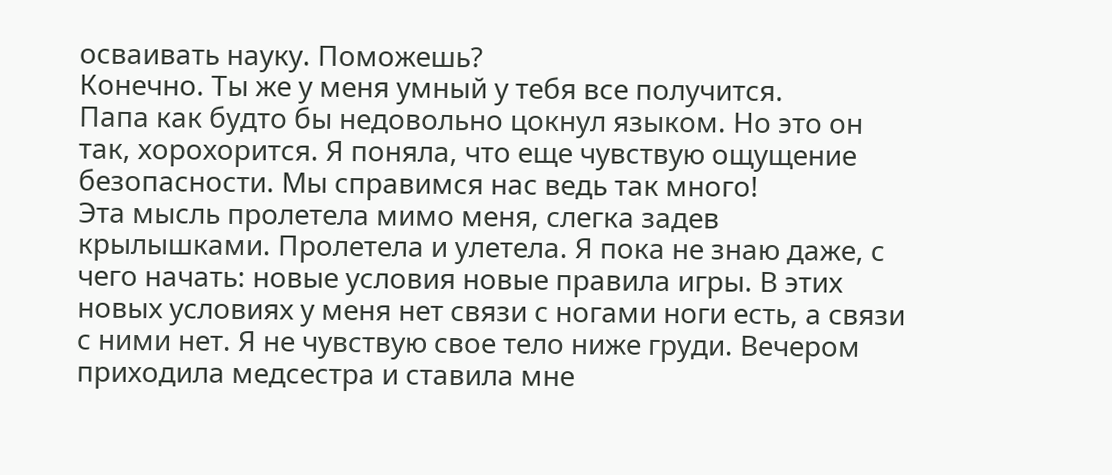осваивать науку. Поможешь?
Конечно. Ты же у меня умный у тебя все получится.
Папа как будто бы недовольно цокнул языком. Но это он так, хорохорится. Я поняла, что еще чувствую ощущение безопасности. Мы справимся нас ведь так много!
Эта мысль пролетела мимо меня, слегка задев крылышками. Пролетела и улетела. Я пока не знаю даже, с чего начать: новые условия новые правила игры. В этих новых условиях у меня нет связи с ногами ноги есть, а связи с ними нет. Я не чувствую свое тело ниже груди. Вечером приходила медсестра и ставила мне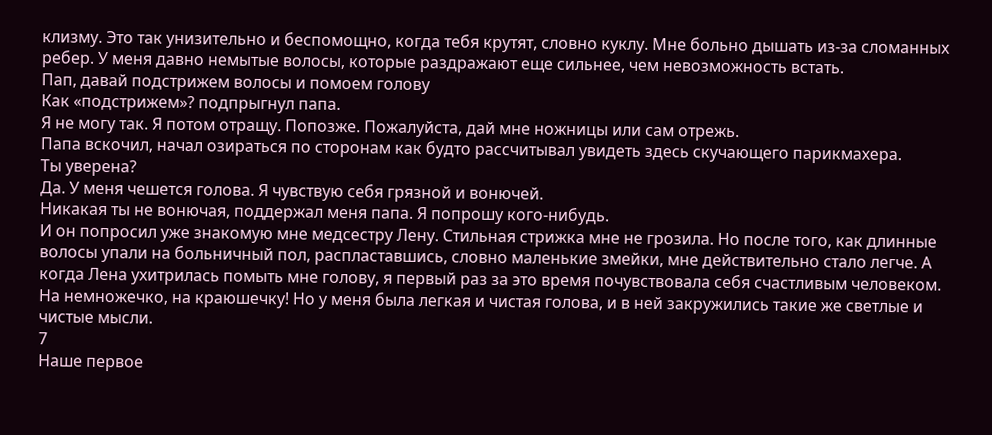клизму. Это так унизительно и беспомощно, когда тебя крутят, словно куклу. Мне больно дышать из-за сломанных ребер. У меня давно немытые волосы, которые раздражают еще сильнее, чем невозможность встать.
Пап, давай подстрижем волосы и помоем голову
Как «подстрижем»? подпрыгнул папа.
Я не могу так. Я потом отращу. Попозже. Пожалуйста, дай мне ножницы или сам отрежь.
Папа вскочил, начал озираться по сторонам как будто рассчитывал увидеть здесь скучающего парикмахера.
Ты уверена?
Да. У меня чешется голова. Я чувствую себя грязной и вонючей.
Никакая ты не вонючая, поддержал меня папа. Я попрошу кого-нибудь.
И он попросил уже знакомую мне медсестру Лену. Стильная стрижка мне не грозила. Но после того, как длинные волосы упали на больничный пол, распластавшись, словно маленькие змейки, мне действительно стало легче. А когда Лена ухитрилась помыть мне голову, я первый раз за это время почувствовала себя счастливым человеком. На немножечко, на краюшечку! Но у меня была легкая и чистая голова, и в ней закружились такие же светлые и чистые мысли.
7
Наше первое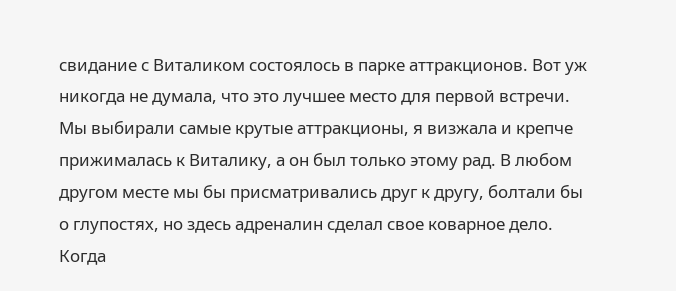свидание с Виталиком состоялось в парке аттракционов. Вот уж никогда не думала, что это лучшее место для первой встречи. Мы выбирали самые крутые аттракционы, я визжала и крепче прижималась к Виталику, а он был только этому рад. В любом другом месте мы бы присматривались друг к другу, болтали бы о глупостях, но здесь адреналин сделал свое коварное дело. Когда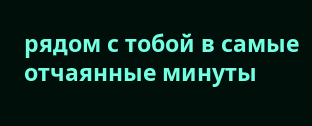рядом с тобой в самые отчаянные минуты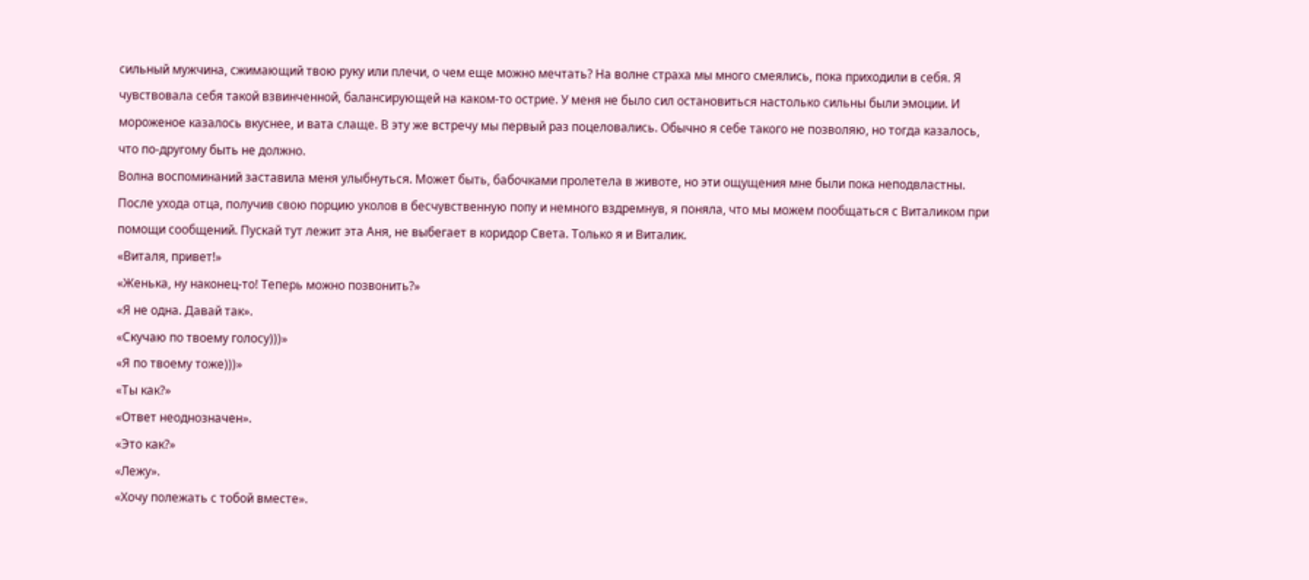сильный мужчина, сжимающий твою руку или плечи, о чем еще можно мечтать? На волне страха мы много смеялись, пока приходили в себя. Я чувствовала себя такой взвинченной, балансирующей на каком-то острие. У меня не было сил остановиться настолько сильны были эмоции. И мороженое казалось вкуснее, и вата слаще. В эту же встречу мы первый раз поцеловались. Обычно я себе такого не позволяю, но тогда казалось, что по-другому быть не должно.
Волна воспоминаний заставила меня улыбнуться. Может быть, бабочками пролетела в животе, но эти ощущения мне были пока неподвластны. После ухода отца, получив свою порцию уколов в бесчувственную попу и немного вздремнув, я поняла, что мы можем пообщаться с Виталиком при помощи сообщений. Пускай тут лежит эта Аня, не выбегает в коридор Света. Только я и Виталик.
«Виталя, привет!»
«Женька, ну наконец-то! Теперь можно позвонить?»
«Я не одна. Давай так».
«Скучаю по твоему голосу)))»
«Я по твоему тоже)))»
«Ты как?»
«Ответ неоднозначен».
«Это как?»
«Лежу».
«Хочу полежать с тобой вместе».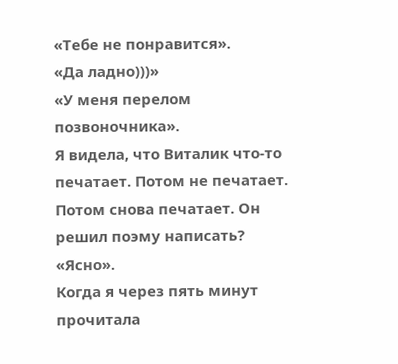«Тебе не понравится».
«Да ладно)))»
«У меня перелом позвоночника».
Я видела, что Виталик что-то печатает. Потом не печатает. Потом снова печатает. Он решил поэму написать?
«Ясно».
Когда я через пять минут прочитала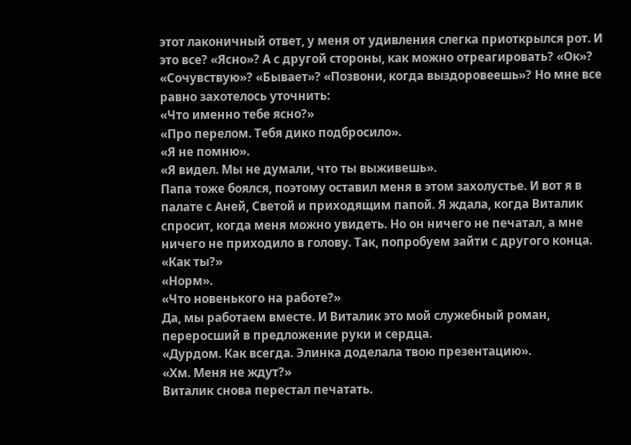этот лаконичный ответ, у меня от удивления слегка приоткрылся рот. И это все? «Ясно»? А с другой стороны, как можно отреагировать? «Ок»? «Сочувствую»? «Бывает»? «Позвони, когда выздоровеешь»? Но мне все равно захотелось уточнить:
«Что именно тебе ясно?»
«Про перелом. Тебя дико подбросило».
«Я не помню».
«Я видел. Мы не думали, что ты выживешь».
Папа тоже боялся, поэтому оставил меня в этом захолустье. И вот я в палате с Аней, Светой и приходящим папой. Я ждала, когда Виталик спросит, когда меня можно увидеть. Но он ничего не печатал, а мне ничего не приходило в голову. Так, попробуем зайти с другого конца.
«Как ты?»
«Норм».
«Что новенького на работе?»
Да, мы работаем вместе. И Виталик это мой служебный роман, переросший в предложение руки и сердца.
«Дурдом. Как всегда. Элинка доделала твою презентацию».
«Хм. Меня не ждут?»
Виталик снова перестал печатать.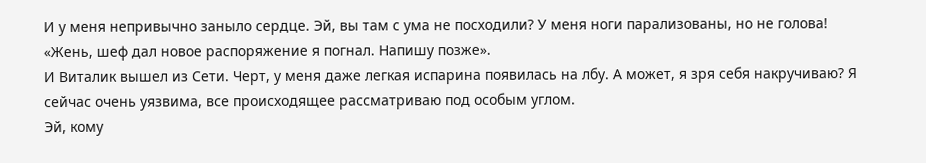И у меня непривычно заныло сердце. Эй, вы там с ума не посходили? У меня ноги парализованы, но не голова!
«Жень, шеф дал новое распоряжение я погнал. Напишу позже».
И Виталик вышел из Сети. Черт, у меня даже легкая испарина появилась на лбу. А может, я зря себя накручиваю? Я сейчас очень уязвима, все происходящее рассматриваю под особым углом.
Эй, кому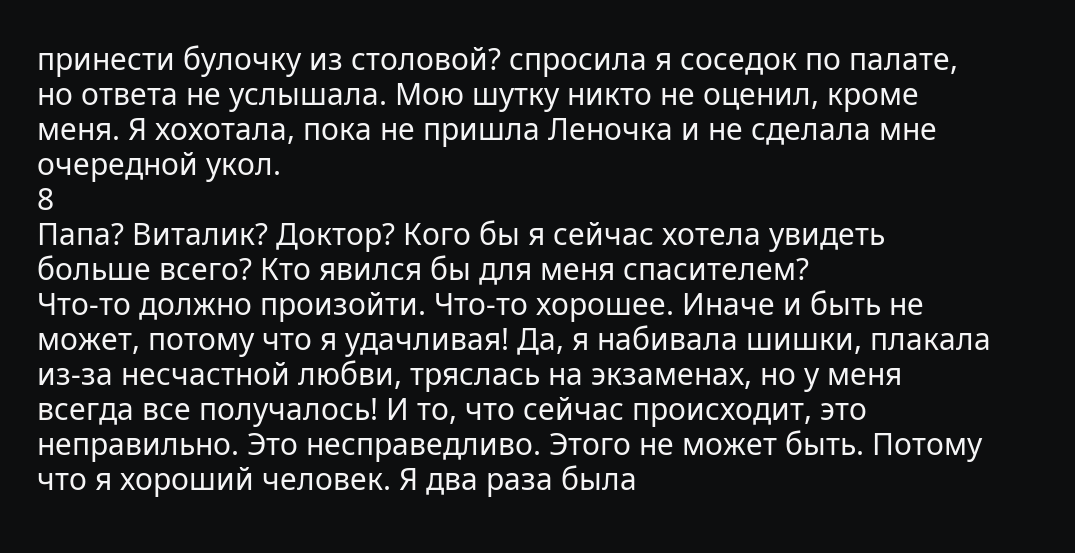принести булочку из столовой? спросила я соседок по палате, но ответа не услышала. Мою шутку никто не оценил, кроме меня. Я хохотала, пока не пришла Леночка и не сделала мне очередной укол.
8
Папа? Виталик? Доктор? Кого бы я сейчас хотела увидеть больше всего? Кто явился бы для меня спасителем?
Что-то должно произойти. Что-то хорошее. Иначе и быть не может, потому что я удачливая! Да, я набивала шишки, плакала из-за несчастной любви, тряслась на экзаменах, но у меня всегда все получалось! И то, что сейчас происходит, это неправильно. Это несправедливо. Этого не может быть. Потому что я хороший человек. Я два раза была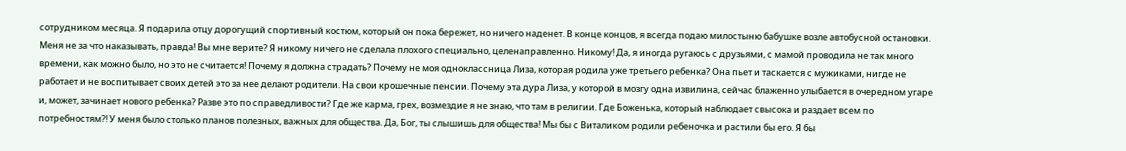сотрудником месяца. Я подарила отцу дорогущий спортивный костюм, который он пока бережет, но ничего наденет. В конце концов, я всегда подаю милостыню бабушке возле автобусной остановки. Меня не за что наказывать, правда! Вы мне верите? Я никому ничего не сделала плохого специально, целенаправленно. Никому! Да, я иногда ругаюсь с друзьями, с мамой проводила не так много времени, как можно было, но это не считается! Почему я должна страдать? Почему не моя одноклассница Лиза, которая родила уже третьего ребенка? Она пьет и таскается с мужиками, нигде не работает и не воспитывает своих детей это за нее делают родители. На свои крошечные пенсии. Почему эта дура Лиза, у которой в мозгу одна извилина, сейчас блаженно улыбается в очередном угаре и, может, зачинает нового ребенка? Разве это по справедливости? Где же карма, грех, возмездие я не знаю, что там в религии. Где Боженька, который наблюдает свысока и раздает всем по потребностям?! У меня было столько планов полезных, важных для общества. Да, Бог, ты слышишь для общества! Мы бы с Виталиком родили ребеночка и растили бы его. Я бы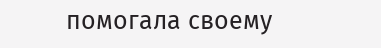помогала своему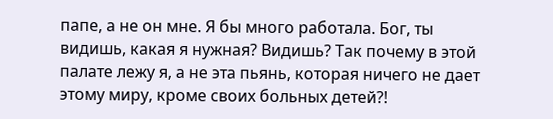папе, а не он мне. Я бы много работала. Бог, ты видишь, какая я нужная? Видишь? Так почему в этой палате лежу я, а не эта пьянь, которая ничего не дает этому миру, кроме своих больных детей?!